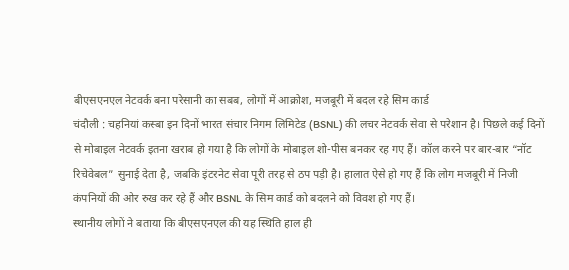बीएसएनएल नेटवर्क बना परेसानी का सबब, लोगों में आक्रोश, मजबूरी में बदल रहे सिम कार्ड
चंदौली : चहनियां कस्बा इन दिनों भारत संचार निगम लिमिटेड (BSNL) की लचर नेटवर्क सेवा से परेशान है। पिछले कई दिनों से मोबाइल नेटवर्क इतना खराब हो गया है कि लोगों के मोबाइल शो-पीस बनकर रह गए हैं। कॉल करने पर बार-बार “नॉट रिचेवेबल” सुनाई देता है, जबकि इंटरनेट सेवा पूरी तरह से ठप पड़ी है। हालात ऐसे हो गए हैं कि लोग मजबूरी में निजी कंपनियों की ओर रुख कर रहे हैं और BSNL के सिम कार्ड को बदलने को विवश हो गए हैं।
स्थानीय लोगों ने बताया कि बीएसएनएल की यह स्थिति हाल ही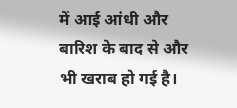में आई आंधी और बारिश के बाद से और भी खराब हो गई है।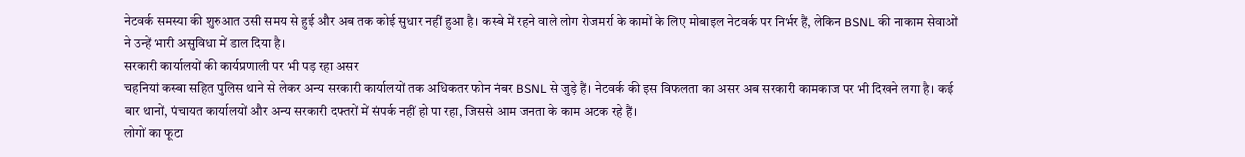नेटवर्क समस्या की शुरुआत उसी समय से हुई और अब तक कोई सुधार नहीं हुआ है। कस्बे में रहने वाले लोग रोजमर्रा के कामों के लिए मोबाइल नेटवर्क पर निर्भर हैं, लेकिन BSNL की नाकाम सेवाओं ने उन्हें भारी असुविधा में डाल दिया है।
सरकारी कार्यालयों की कार्यप्रणाली पर भी पड़ रहा असर
चहनियां कस्बा सहित पुलिस थाने से लेकर अन्य सरकारी कार्यालयों तक अधिकतर फोन नंबर BSNL से जुड़े हैं। नेटवर्क की इस विफलता का असर अब सरकारी कामकाज पर भी दिखने लगा है। कई बार थानों, पंचायत कार्यालयों और अन्य सरकारी दफ्तरों में संपर्क नहीं हो पा रहा, जिससे आम जनता के काम अटक रहे हैं।
लोगों का फूटा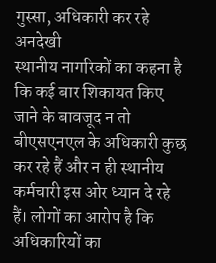गुस्सा, अधिकारी कर रहे अनदेखी
स्थानीय नागरिकों का कहना है कि कई बार शिकायत किए जाने के बावजूद न तो बीएसएनएल के अधिकारी कुछ कर रहे हैं और न ही स्थानीय कर्मचारी इस ओर ध्यान दे रहे हैं। लोगों का आरोप है कि अधिकारियों का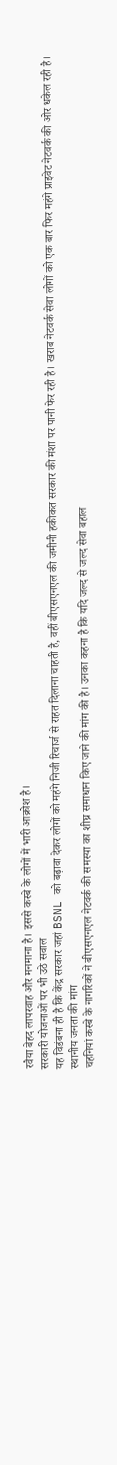रवैया बेहद लापरवाह और मनमाना है। इससे कस्बे के लोगों में भारी आक्रोश है।
सरकारी योजनाओं पर भी उठे सवाल
यह विडंबना ही है कि केंद्र सरकार जहां BSNL को बढ़ावा देकर लोगों को महंगे निजी रिचार्ज से राहत दिलाना चाहती है, वहीं बीएसएनएल की जमीनी हकीकत सरकार की मंशा पर पानी फेर रही है। खराब नेटवर्क सेवा लोगों को एक बार फिर महंगे प्राइवेट नेटवर्क की ओर धकेल रही है।
स्थानीय जनता की मांग
चहनियां कस्बे के नागरिकों ने बीएसएनएल नेटवर्क की समस्या का शीघ्र समाधान किए जाने की मांग की है। उनका कहना है कि यदि जल्द से जल्द सेवा बहाल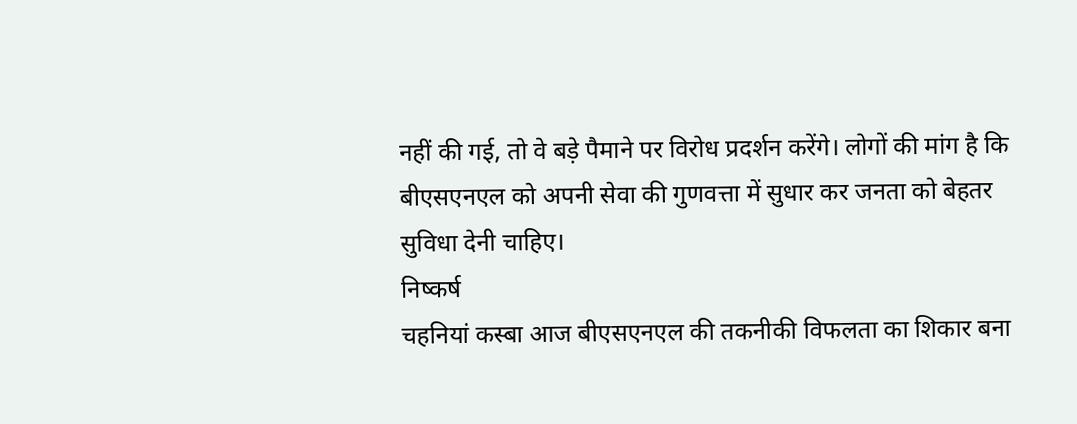नहीं की गई, तो वे बड़े पैमाने पर विरोध प्रदर्शन करेंगे। लोगों की मांग है कि बीएसएनएल को अपनी सेवा की गुणवत्ता में सुधार कर जनता को बेहतर सुविधा देनी चाहिए।
निष्कर्ष
चहनियां कस्बा आज बीएसएनएल की तकनीकी विफलता का शिकार बना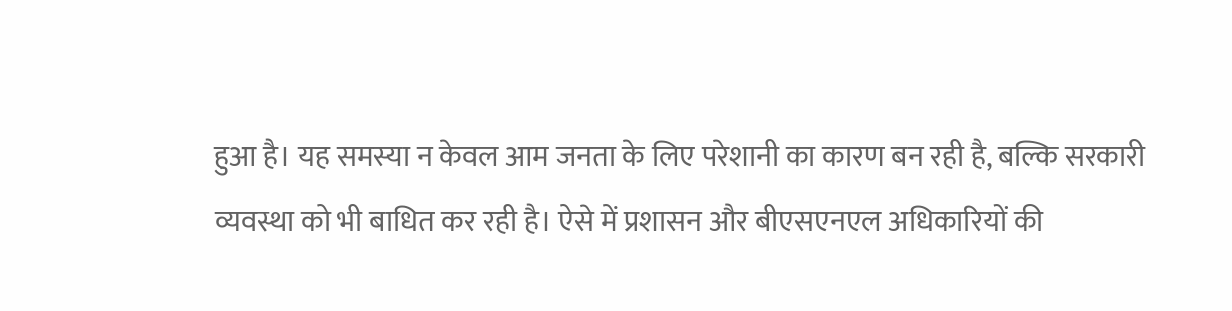हुआ है। यह समस्या न केवल आम जनता के लिए परेशानी का कारण बन रही है, बल्कि सरकारी व्यवस्था को भी बाधित कर रही है। ऐसे में प्रशासन और बीएसएनएल अधिकारियों की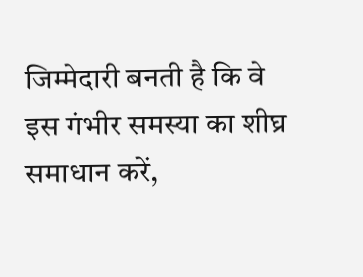जिम्मेदारी बनती है कि वे इस गंभीर समस्या का शीघ्र समाधान करें,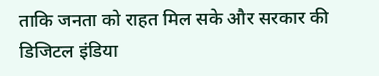ताकि जनता को राहत मिल सके और सरकार की डिजिटल इंडिया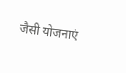जैसी योजनाएं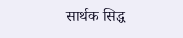सार्थक सिद्ध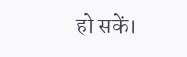हो सकें।